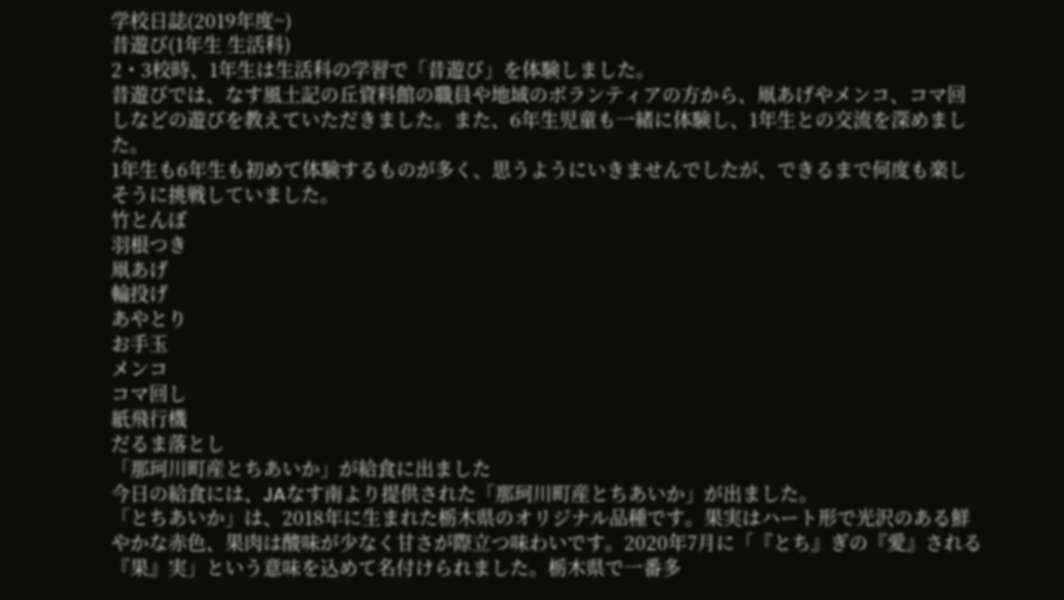学校日誌(2019年度~)
昔遊び(1年生 生活科)
2・3校時、1年生は生活科の学習で「昔遊び」を体験しました。
昔遊びでは、なす風土記の丘資料館の職員や地域のボランティアの方から、凧あげやメンコ、コマ回しなどの遊びを教えていただきました。また、6年生児童も一緒に体験し、1年生との交流を深めました。
1年生も6年生も初めて体験するものが多く、思うようにいきませんでしたが、できるまで何度も楽しそうに挑戦していました。
竹とんぼ
羽根つき
凧あげ
輪投げ
あやとり
お手玉
メンコ
コマ回し
紙飛行機
だるま落とし
「那珂川町産とちあいか」が給食に出ました
今日の給食には、JAなす南より提供された「那珂川町産とちあいか」が出ました。
「とちあいか」は、2018年に生まれた栃木県のオリジナル品種です。果実はハート形で光沢のある鮮やかな赤色、果肉は酸味が少なく甘さが際立つ味わいです。2020年7月に「『とち』ぎの『愛』される『果』実」という意味を込めて名付けられました。栃木県で一番多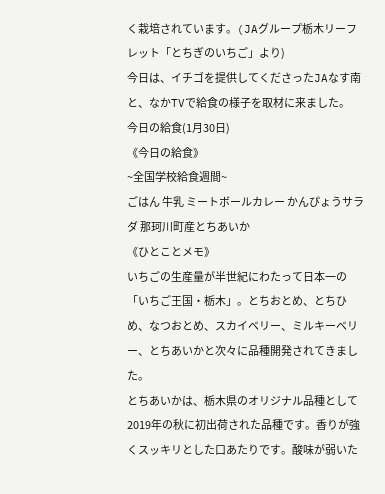く栽培されています。(JAグループ栃木リーフレット「とちぎのいちご」より)
今日は、イチゴを提供してくださったJAなす南と、なかTVで給食の様子を取材に来ました。
今日の給食(1月30日)
《今日の給食》
~全国学校給食週間~
ごはん 牛乳 ミートボールカレー かんぴょうサラダ 那珂川町産とちあいか
《ひとことメモ》
いちごの生産量が半世紀にわたって日本一の「いちご王国・栃木」。とちおとめ、とちひめ、なつおとめ、スカイベリー、ミルキーベリー、とちあいかと次々に品種開発されてきました。
とちあいかは、栃木県のオリジナル品種として2019年の秋に初出荷された品種です。香りが強くスッキリとした口あたりです。酸味が弱いた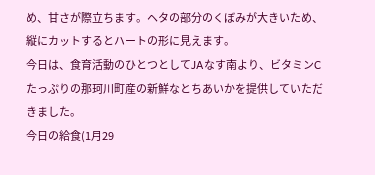め、甘さが際立ちます。ヘタの部分のくぼみが大きいため、縦にカットするとハートの形に見えます。
今日は、食育活動のひとつとしてJAなす南より、ビタミンCたっぷりの那珂川町産の新鮮なとちあいかを提供していただきました。
今日の給食(1月29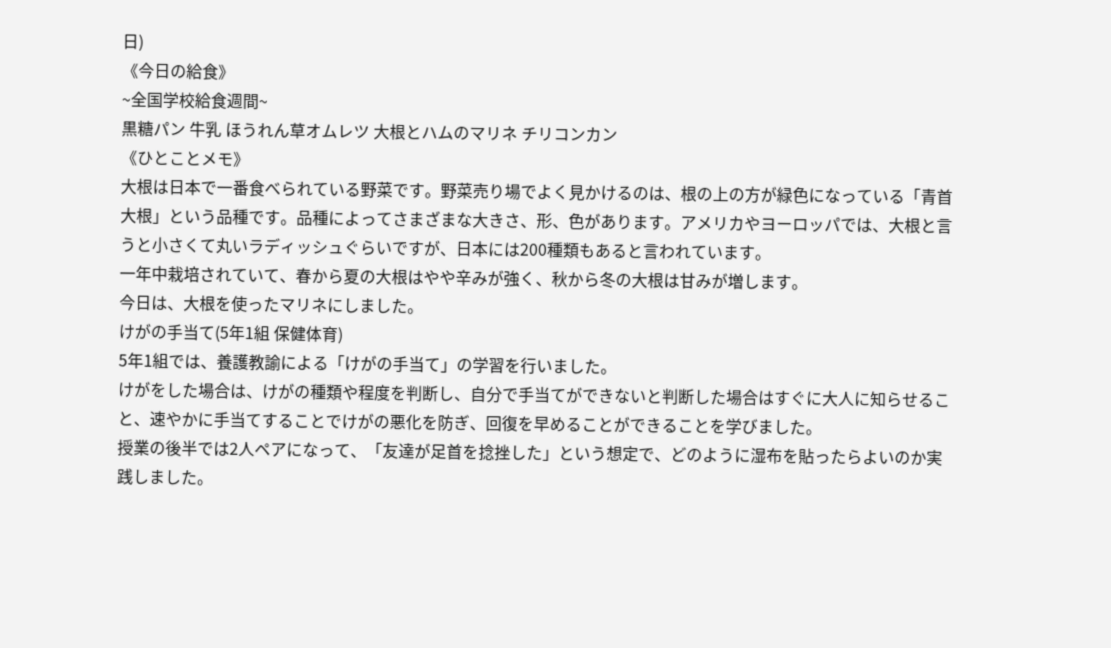日)
《今日の給食》
~全国学校給食週間~
黒糖パン 牛乳 ほうれん草オムレツ 大根とハムのマリネ チリコンカン
《ひとことメモ》
大根は日本で一番食べられている野菜です。野菜売り場でよく見かけるのは、根の上の方が緑色になっている「青首大根」という品種です。品種によってさまざまな大きさ、形、色があります。アメリカやヨーロッパでは、大根と言うと小さくて丸いラディッシュぐらいですが、日本には200種類もあると言われています。
一年中栽培されていて、春から夏の大根はやや辛みが強く、秋から冬の大根は甘みが増します。
今日は、大根を使ったマリネにしました。
けがの手当て(5年1組 保健体育)
5年1組では、養護教諭による「けがの手当て」の学習を行いました。
けがをした場合は、けがの種類や程度を判断し、自分で手当てができないと判断した場合はすぐに大人に知らせること、速やかに手当てすることでけがの悪化を防ぎ、回復を早めることができることを学びました。
授業の後半では2人ペアになって、「友達が足首を捻挫した」という想定で、どのように湿布を貼ったらよいのか実践しました。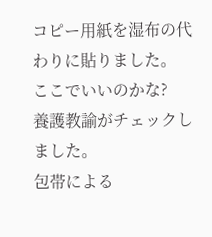コピー用紙を湿布の代わりに貼りました。
ここでいいのかな?
養護教諭がチェックしました。
包帯による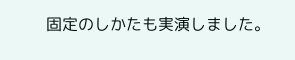固定のしかたも実演しました。